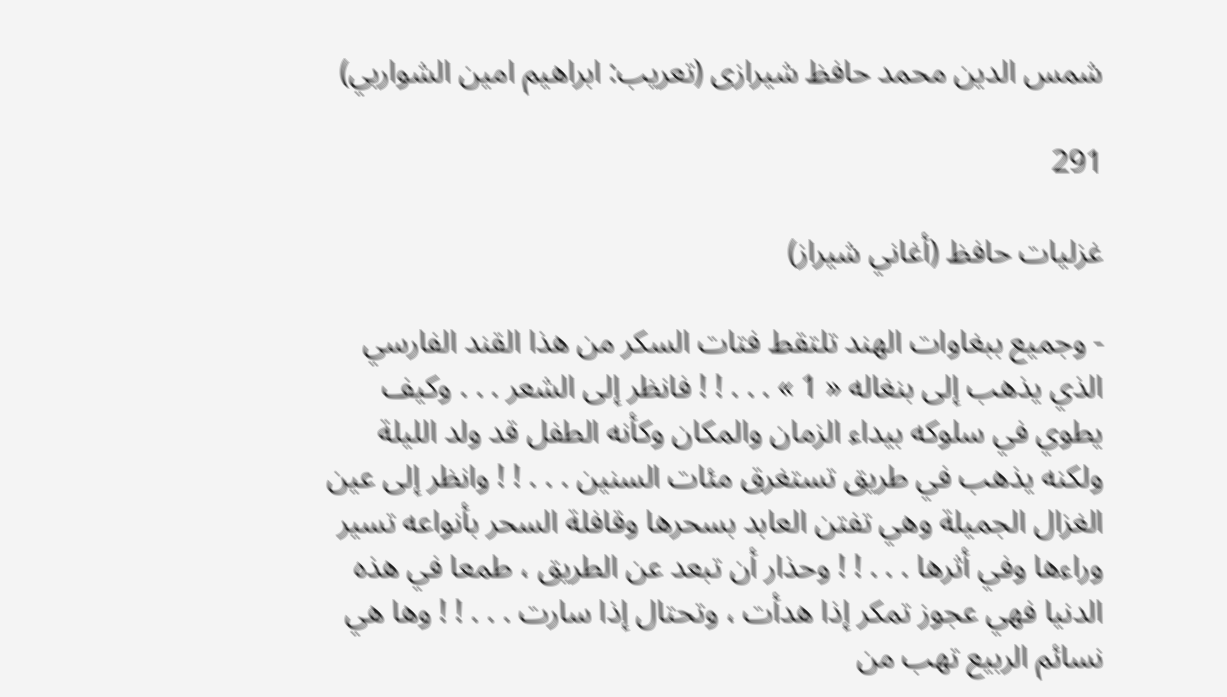شمس الدين محمد حافظ شيرازى (تعريب: ابراهيم امين الشواربي)

291

غزليات حافظ (أغاني شيراز)

- وجميع ببغاوات الهند تلتقط فتات السكر من هذا القند الفارسي الذي يذهب إلى بنغاله « 1 » . . . ! ! فانظر إلى الشعر . . . وكيف يطوي في سلوكه بيداء الزمان والمكان وكأنه الطفل قد ولد الليلة ولكنه يذهب في طريق تستغرق مئات السنين . . . ! ! وانظر إلى عين الغزال الجميلة وهي تفتن العابد بسحرها وقافلة السحر بأنواعه تسير وراءها وفي أثرها . . . ! ! وحذار أن تبعد عن الطريق ، طمعا في هذه الدنيا فهي عجوز تمكر إذا هدأت ، وتحتال إذا سارت . . . ! ! وها هي نسائم الربيع تهب من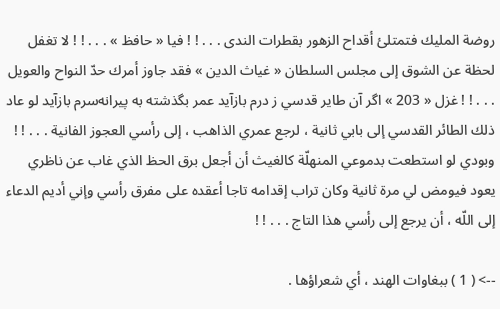روضة المليك فتمتلئ أقداح الزهور بقطرات الندى . . . ! ! فيا « حافظ » . . . ! ! لا تغفل لحظة عن الشوق إلى مجلس السلطان « غياث الدين » فقد جاوز أمرك حدّ النواح والعويل . . . ! ! غزل « 203 » اگر آن طاير قدسي ز درم بازآيد عمر بگذشته به پيرانه‌سرم بازآيد لو عاد ذلك الطائر القدسي إلى بابي ثانية ، لرجع عمري الذاهب ، إلى رأسي العجوز الفانية . . . ! ! وبودي لو استطعت بدموعي المنهلّة كالغيث أن أجعل برق الحظ الذي غاب عن ناظري يعود فيومض لي مرة ثانية وكان تراب إقدامه تاجا أعقده على مفرق رأسي وإني أديم الدعاء إلى اللّه ، أن يرجع إلى رأسي هذا التاج . . . ! !

--> ( 1 ) ببغاوات الهند ، أي شعراؤها .